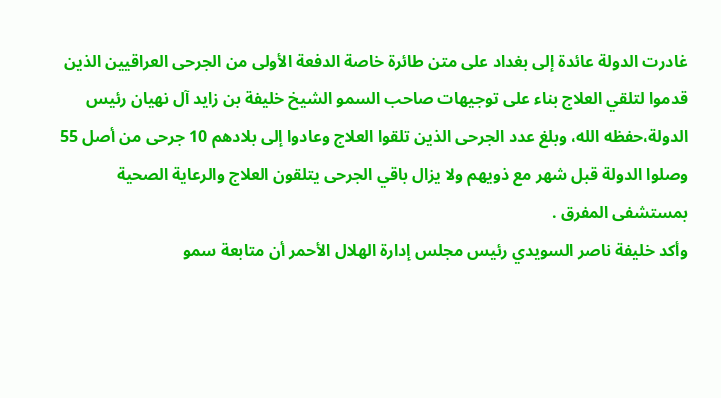غادرت الدولة عائدة إلى بغداد على متن طائرة خاصة الدفعة الأولى من الجرحى العراقيين الذين قدموا لتلقي العلاج بناء على توجيهات صاحب السمو الشيخ خليفة بن زايد آل نهيان رئيس الدولة،حفظه الله، وبلغ عدد الجرحى الذين تلقوا العلاج وعادوا إلى بلادهم 10 جرحى من أصل 55 وصلوا الدولة قبل شهر مع ذويهم ولا يزال باقي الجرحى يتلقون العلاج والرعاية الصحية بمستشفى المفرق .
وأكد خليفة ناصر السويدي رئيس مجلس إدارة الهلال الأحمر أن متابعة سمو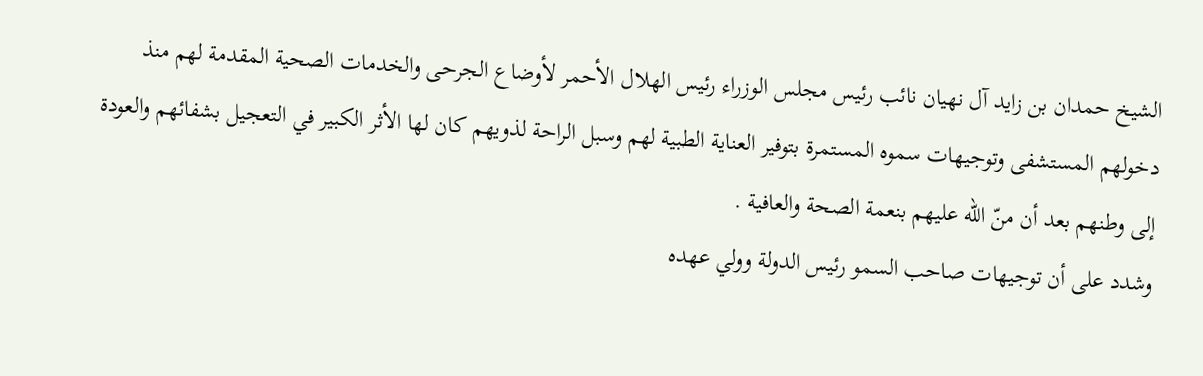الشيخ حمدان بن زايد آل نهيان نائب رئيس مجلس الوزراء رئيس الهلال الأحمر لأوضاع الجرحى والخدمات الصحية المقدمة لهم منذ دخولهم المستشفى وتوجيهات سموه المستمرة بتوفير العناية الطبية لهم وسبل الراحة لذويهم كان لها الأثر الكبير في التعجيل بشفائهم والعودة إلى وطنهم بعد أن منّ الله عليهم بنعمة الصحة والعافية .
وشدد على أن توجيهات صاحب السمو رئيس الدولة وولي عهده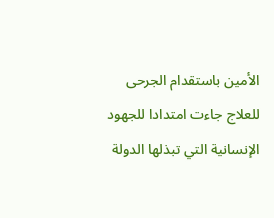الأمين باستقدام الجرحى للعلاج جاءت امتدادا للجهود الإنسانية التي تبذلها الدولة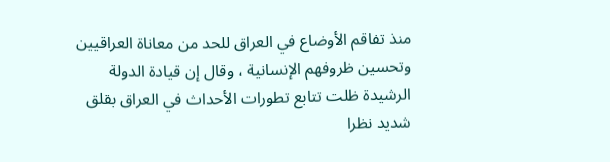منذ تفاقم الأوضاع في العراق للحد من معاناة العراقيين وتحسين ظروفهم الإنسانية ، وقال إن قيادة الدولة الرشيدة ظلت تتابع تطورات الأحداث في العراق بقلق شديد نظرا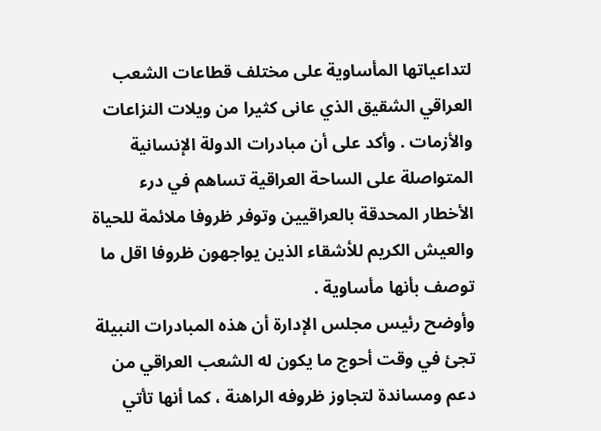لتداعياتها المأساوية على مختلف قطاعات الشعب العراقي الشقيق الذي عانى كثيرا من ويلات النزاعات والأزمات . وأكد على أن مبادرات الدولة الإنسانية المتواصلة على الساحة العراقية تساهم في درء الأخطار المحدقة بالعراقيين وتوفر ظروفا ملائمة للحياة والعيش الكريم للأشقاء الذين يواجهون ظروفا اقل ما توصف بأنها مأساوية .
وأوضح رئيس مجلس الإدارة أن هذه المبادرات النبيلة تجئ في وقت أحوج ما يكون له الشعب العراقي من دعم ومساندة لتجاوز ظروفه الراهنة ، كما أنها تأتي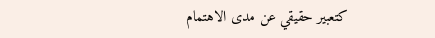كتعبير حقيقي عن مدى الاهتمام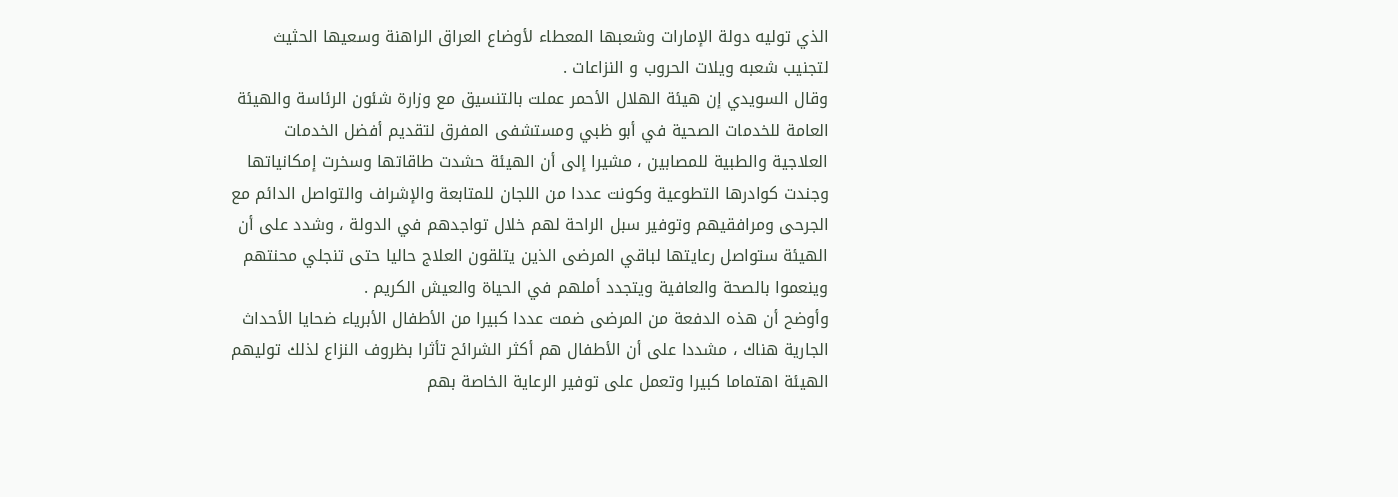الذي توليه دولة الإمارات وشعبها المعطاء لأوضاع العراق الراهنة وسعيها الحثيث لتجنيب شعبه ويلات الحروب و النزاعات .
وقال السويدي إن هيئة الهلال الأحمر عملت بالتنسيق مع وزارة شئون الرئاسة والهيئة العامة للخدمات الصحية في أبو ظبي ومستشفى المفرق لتقديم أفضل الخدمات العلاجية والطبية للمصابين ، مشيرا إلى أن الهيئة حشدت طاقاتها وسخرت إمكانياتها وجندت كوادرها التطوعية وكونت عددا من اللجان للمتابعة والإشراف والتواصل الدائم مع الجرحى ومرافقيهم وتوفير سبل الراحة لهم خلال تواجدهم في الدولة ، وشدد على أن الهيئة ستواصل رعايتها لباقي المرضى الذين يتلقون العلاج حاليا حتى تنجلي محنتهم وينعموا بالصحة والعافية ويتجدد أملهم في الحياة والعيش الكريم .
وأوضح أن هذه الدفعة من المرضى ضمت عددا كبيرا من الأطفال الأبرياء ضحايا الأحداث الجارية هناك ، مشددا على أن الأطفال هم أكثر الشرائح تأثرا بظروف النزاع لذلك توليهم الهيئة اهتماما كبيرا وتعمل على توفير الرعاية الخاصة بهم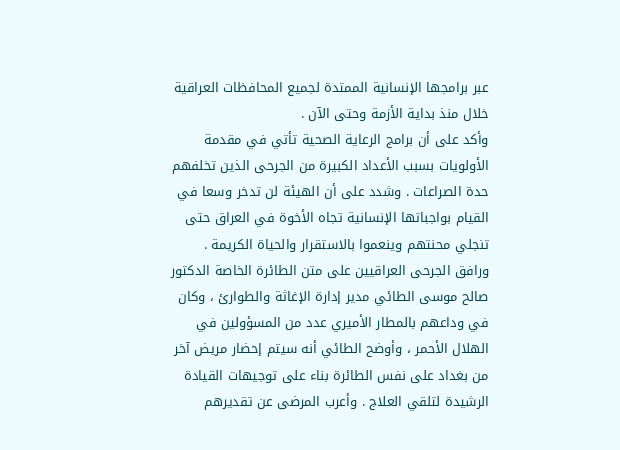عبر برامجها الإنسانية الممتدة لجميع المحافظات العراقية خلال منذ بداية الأزمة وحتى الآن .
وأكد على أن برامج الرعاية الصحية تأتي في مقدمة الأولويات بسبب الأعداد الكبيرة من الجرحى الذين تخلفهم حدة الصراعات . وشدد على أن الهيئة لن تدخر وسعا في القيام بواجباتها الإنسانية تجاه الأخوة في العراق حتى تنجلي محنتهم وينعموا بالاستقرار والحياة الكريمة .
ورافق الجرحى العراقيين على متن الطائرة الخاصة الدكتور صالح موسى الطائي مدير إدارة الإغاثة والطوارئ ، وكان في وداعهم بالمطار الأميري عدد من المسؤولين في الهلال الأحمر ، وأوضح الطائي أنه سيتم إحضار مريض آخر من بغداد على نفس الطائرة بناء على توجيهات القيادة الرشيدة لتلقي العلاج . وأعرب المرضى عن تقديرهم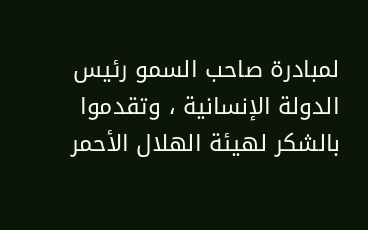لمبادرة صاحب السمو رئيس الدولة الإنسانية ، وتقدموا بالشكر لهيئة الهلال الأحمر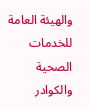والهيئة العامة للخدمات الصحية والكوادر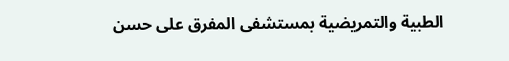الطبية والتمريضية بمستشفى المفرق على حسن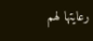رعايتها لهم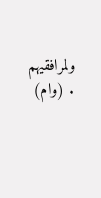ولمرافقيهم . (وام)